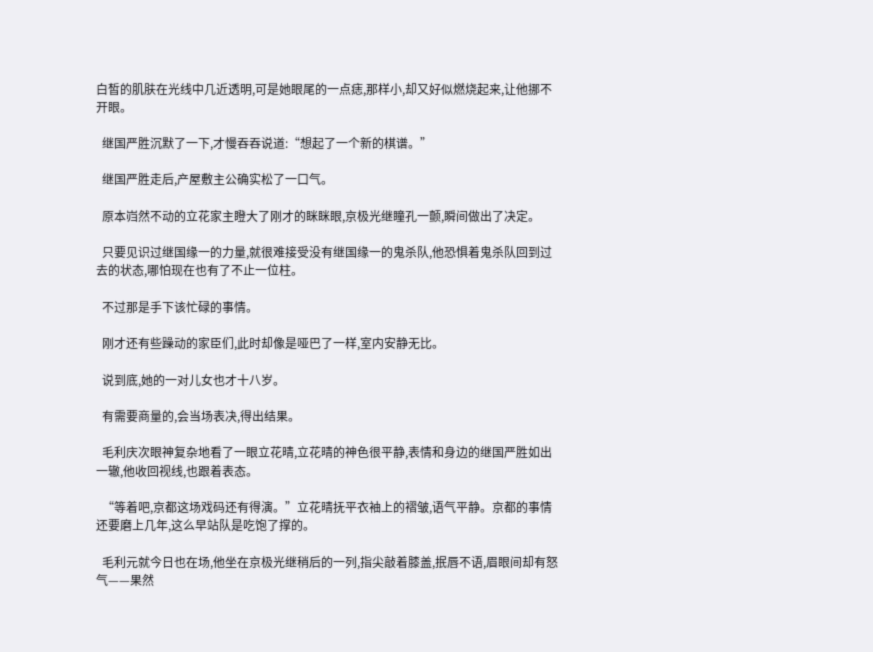白皙的肌肤在光线中几近透明,可是她眼尾的一点痣,那样小,却又好似燃烧起来,让他挪不开眼。

  继国严胜沉默了一下,才慢吞吞说道:“想起了一个新的棋谱。”

  继国严胜走后,产屋敷主公确实松了一口气。

  原本岿然不动的立花家主瞪大了刚才的眯眯眼,京极光继瞳孔一颤,瞬间做出了决定。

  只要见识过继国缘一的力量,就很难接受没有继国缘一的鬼杀队,他恐惧着鬼杀队回到过去的状态,哪怕现在也有了不止一位柱。

  不过那是手下该忙碌的事情。

  刚才还有些躁动的家臣们,此时却像是哑巴了一样,室内安静无比。

  说到底,她的一对儿女也才十八岁。

  有需要商量的,会当场表决,得出结果。

  毛利庆次眼神复杂地看了一眼立花晴,立花晴的神色很平静,表情和身边的继国严胜如出一辙,他收回视线,也跟着表态。

  “等着吧,京都这场戏码还有得演。”立花晴抚平衣袖上的褶皱,语气平静。京都的事情还要磨上几年,这么早站队是吃饱了撑的。

  毛利元就今日也在场,他坐在京极光继稍后的一列,指尖敲着膝盖,抿唇不语,眉眼间却有怒气——果然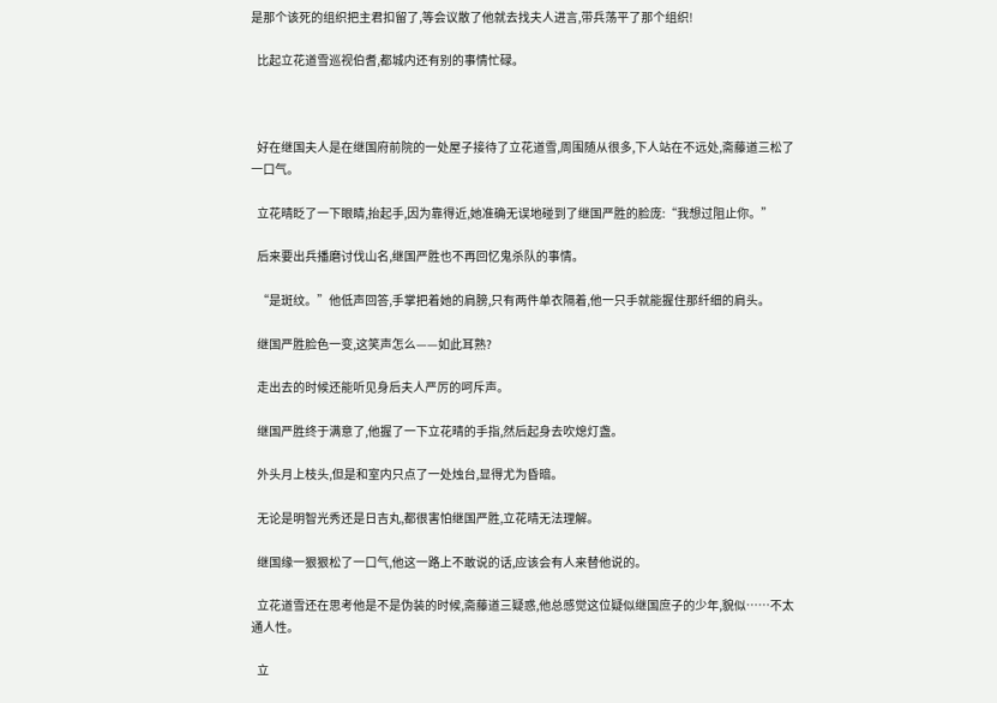是那个该死的组织把主君扣留了,等会议散了他就去找夫人进言,带兵荡平了那个组织!

  比起立花道雪巡视伯耆,都城内还有别的事情忙碌。



  好在继国夫人是在继国府前院的一处屋子接待了立花道雪,周围随从很多,下人站在不远处,斋藤道三松了一口气。

  立花晴眨了一下眼睛,抬起手,因为靠得近,她准确无误地碰到了继国严胜的脸庞:“我想过阻止你。”

  后来要出兵播磨讨伐山名,继国严胜也不再回忆鬼杀队的事情。

  “是斑纹。”他低声回答,手掌把着她的肩膀,只有两件单衣隔着,他一只手就能握住那纤细的肩头。

  继国严胜脸色一变,这笑声怎么——如此耳熟?

  走出去的时候还能听见身后夫人严厉的呵斥声。

  继国严胜终于满意了,他握了一下立花晴的手指,然后起身去吹熄灯盏。

  外头月上枝头,但是和室内只点了一处烛台,显得尤为昏暗。

  无论是明智光秀还是日吉丸,都很害怕继国严胜,立花晴无法理解。

  继国缘一狠狠松了一口气,他这一路上不敢说的话,应该会有人来替他说的。

  立花道雪还在思考他是不是伪装的时候,斋藤道三疑惑,他总感觉这位疑似继国庶子的少年,貌似……不太通人性。

  立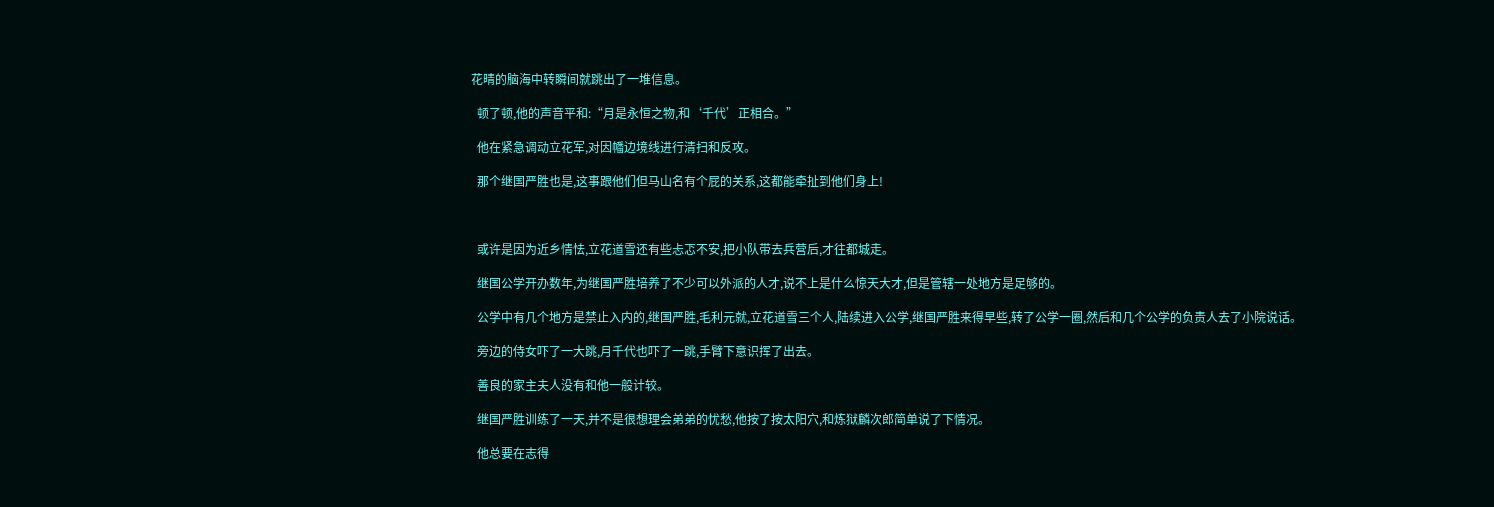花晴的脑海中转瞬间就跳出了一堆信息。

  顿了顿,他的声音平和:“月是永恒之物,和‘千代’正相合。”

  他在紧急调动立花军,对因幡边境线进行清扫和反攻。

  那个继国严胜也是,这事跟他们但马山名有个屁的关系,这都能牵扯到他们身上!



  或许是因为近乡情怯,立花道雪还有些忐忑不安,把小队带去兵营后,才往都城走。

  继国公学开办数年,为继国严胜培养了不少可以外派的人才,说不上是什么惊天大才,但是管辖一处地方是足够的。

  公学中有几个地方是禁止入内的,继国严胜,毛利元就,立花道雪三个人,陆续进入公学,继国严胜来得早些,转了公学一圈,然后和几个公学的负责人去了小院说话。

  旁边的侍女吓了一大跳,月千代也吓了一跳,手臂下意识挥了出去。

  善良的家主夫人没有和他一般计较。

  继国严胜训练了一天,并不是很想理会弟弟的忧愁,他按了按太阳穴,和炼狱麟次郎简单说了下情况。

  他总要在志得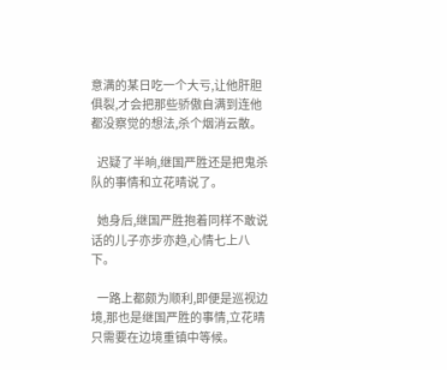意满的某日吃一个大亏,让他肝胆俱裂,才会把那些骄傲自满到连他都没察觉的想法,杀个烟消云散。

  迟疑了半晌,继国严胜还是把鬼杀队的事情和立花晴说了。

  她身后,继国严胜抱着同样不敢说话的儿子亦步亦趋,心情七上八下。

  一路上都颇为顺利,即便是巡视边境,那也是继国严胜的事情,立花晴只需要在边境重镇中等候。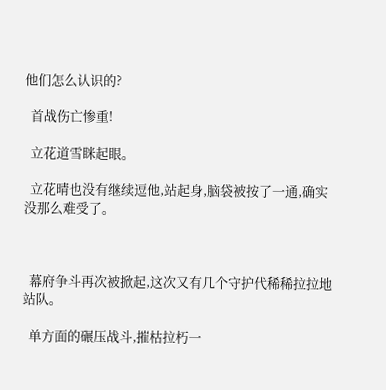他们怎么认识的?

  首战伤亡惨重!

  立花道雪眯起眼。

  立花晴也没有继续逗他,站起身,脑袋被按了一通,确实没那么难受了。



  幕府争斗再次被掀起,这次又有几个守护代稀稀拉拉地站队。

  单方面的碾压战斗,摧枯拉朽一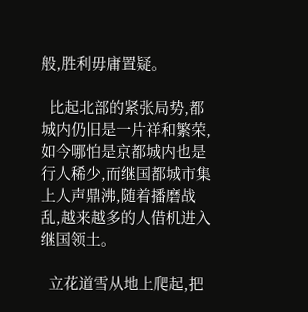般,胜利毋庸置疑。

  比起北部的紧张局势,都城内仍旧是一片祥和繁荣,如今哪怕是京都城内也是行人稀少,而继国都城市集上人声鼎沸,随着播磨战乱,越来越多的人借机进入继国领土。

  立花道雪从地上爬起,把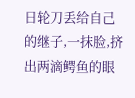日轮刀丢给自己的继子,一抹脸,挤出两滴鳄鱼的眼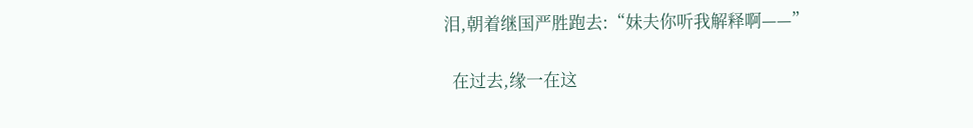泪,朝着继国严胜跑去:“妹夫你听我解释啊——”

  在过去,缘一在这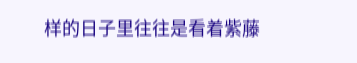样的日子里往往是看着紫藤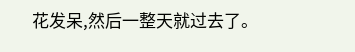花发呆,然后一整天就过去了。